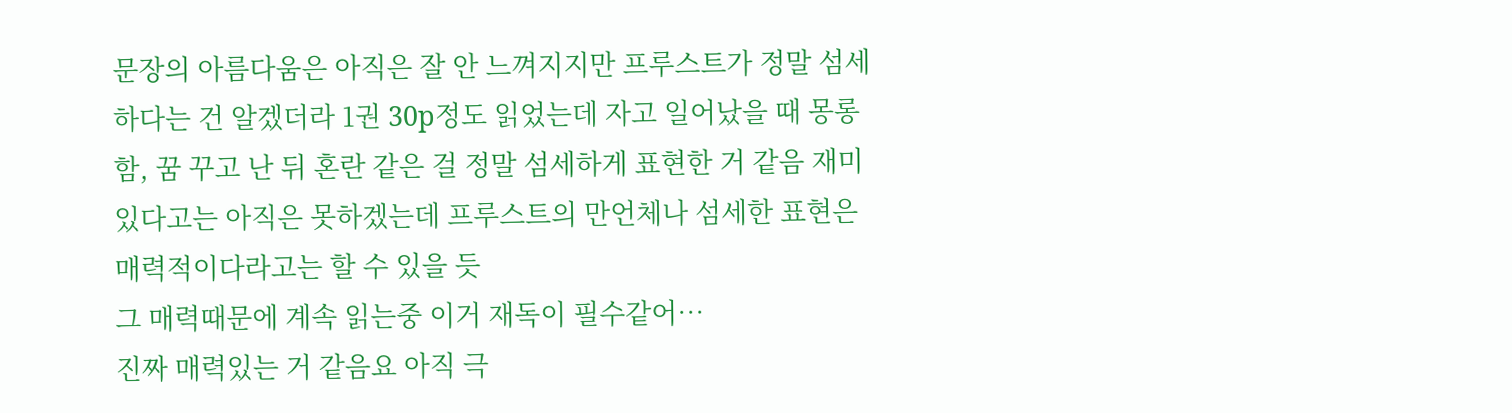문장의 아름다움은 아직은 잘 안 느껴지지만 프루스트가 정말 섬세하다는 건 알겠더라 1권 30p정도 읽었는데 자고 일어났을 때 몽롱함, 꿈 꾸고 난 뒤 혼란 같은 걸 정말 섬세하게 표현한 거 같음 재미있다고는 아직은 못하겠는데 프루스트의 만언체나 섬세한 표현은 매력적이다라고는 할 수 있을 듯
그 매력때문에 계속 읽는중 이거 재독이 필수같어…
진짜 매력있는 거 같음요 아직 극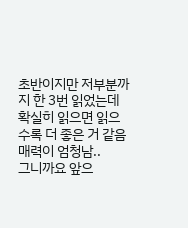초반이지만 저부분까지 한 3번 읽었는데 확실히 읽으면 읽으수록 더 좋은 거 같음
매력이 엄청남..
그니까요 앞으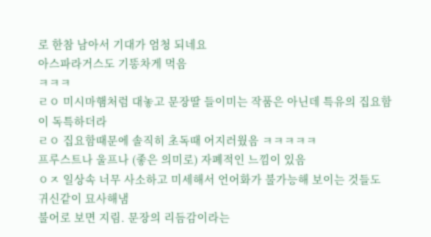로 한참 남아서 기대가 엄청 되네요
아스파라거스도 기똥차게 먹음
ㅋㅋㅋ
ㄹㅇ 미시마햄처럼 대놓고 문장딸 들이미는 작품은 아닌데 특유의 집요함이 독특하더라
ㄹㅇ 집요함때문에 솔직히 초독때 어지러웠음 ㅋㅋㅋㅋㅋ
프루스트나 울프나 (좋은 의미로) 자폐적인 느낌이 있음
ㅇㅈ 일상속 너무 사소하고 미세해서 언어화가 불가능해 보이는 것들도 귀신같이 묘사해냄
불어로 보면 지림. 문장의 리듬감이라는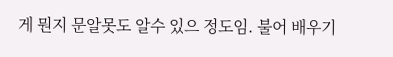게 뭔지 문알못도 알수 있으 정도임. 불어 배우기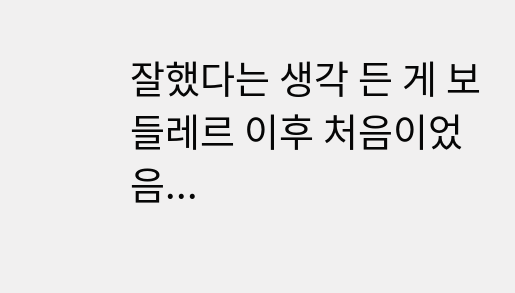잘했다는 생각 든 게 보들레르 이후 처음이었음...